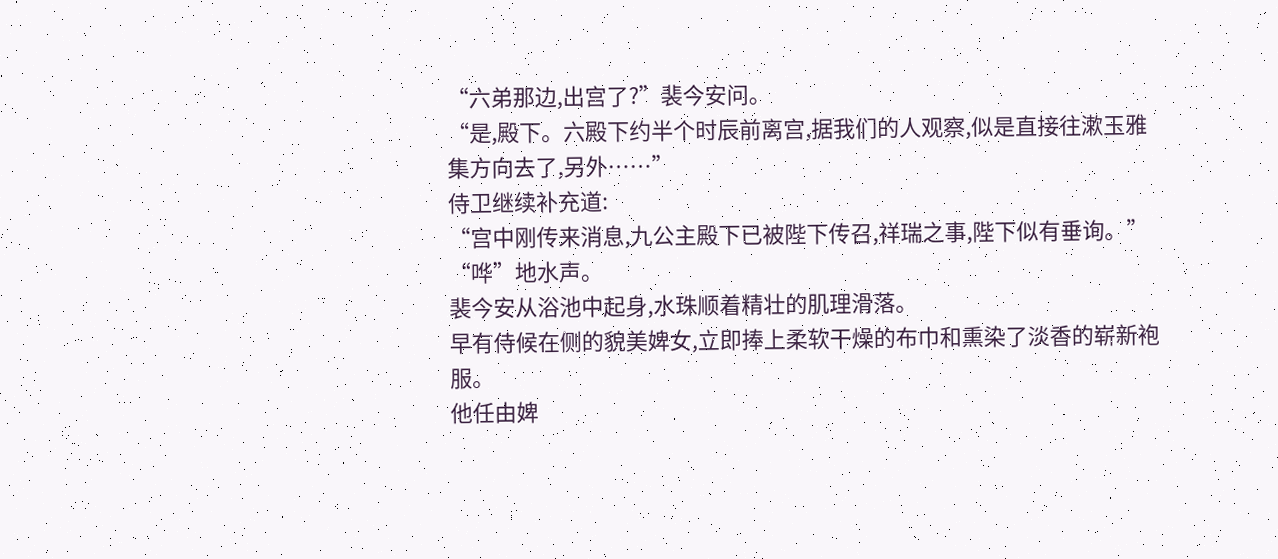“六弟那边,出宫了?”裴今安问。
“是,殿下。六殿下约半个时辰前离宫,据我们的人观察,似是直接往漱玉雅集方向去了,另外……”
侍卫继续补充道:
“宫中刚传来消息,九公主殿下已被陛下传召,祥瑞之事,陛下似有垂询。”
“哗”地水声。
裴今安从浴池中起身,水珠顺着精壮的肌理滑落。
早有侍候在侧的貌美婢女,立即捧上柔软干燥的布巾和熏染了淡香的崭新袍服。
他任由婢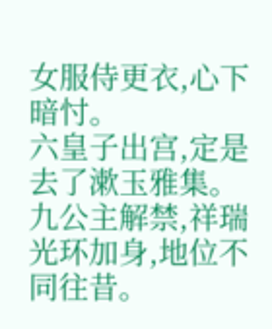女服侍更衣,心下暗忖。
六皇子出宫,定是去了漱玉雅集。
九公主解禁,祥瑞光环加身,地位不同往昔。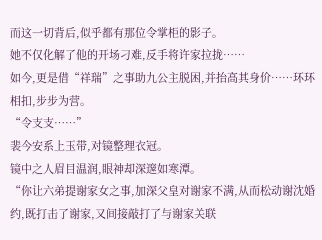而这一切背后,似乎都有那位令掌柜的影子。
她不仅化解了他的开场刁难,反手将许家拉拢……
如今,更是借“祥瑞”之事助九公主脱困,并抬高其身价……环环相扣,步步为营。
“令支支……”
裴今安系上玉带,对镜整理衣冠。
镜中之人眉目温润,眼神却深邃如寒潭。
“你让六弟提谢家女之事,加深父皇对谢家不满,从而松动谢沈婚约,既打击了谢家,又间接敲打了与谢家关联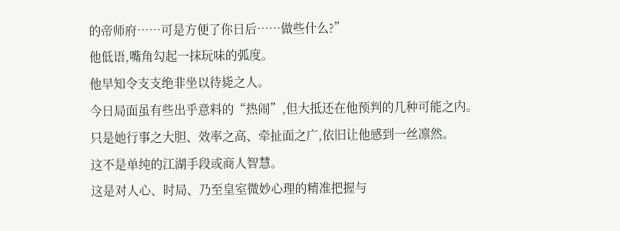的帝师府……可是方便了你日后……做些什么?”
他低语,嘴角勾起一抹玩味的弧度。
他早知令支支绝非坐以待毙之人。
今日局面虽有些出乎意料的“热闹”,但大抵还在他预判的几种可能之内。
只是她行事之大胆、效率之高、牵扯面之广,依旧让他感到一丝凛然。
这不是单纯的江湖手段或商人智慧。
这是对人心、时局、乃至皇室微妙心理的精准把握与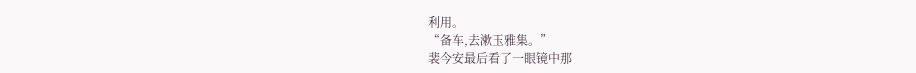利用。
“备车,去漱玉雅集。”
裴今安最后看了一眼镜中那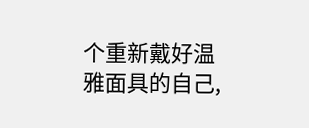个重新戴好温雅面具的自己,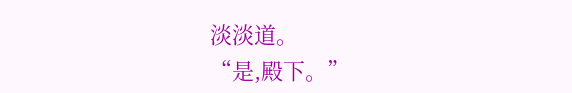淡淡道。
“是,殿下。”